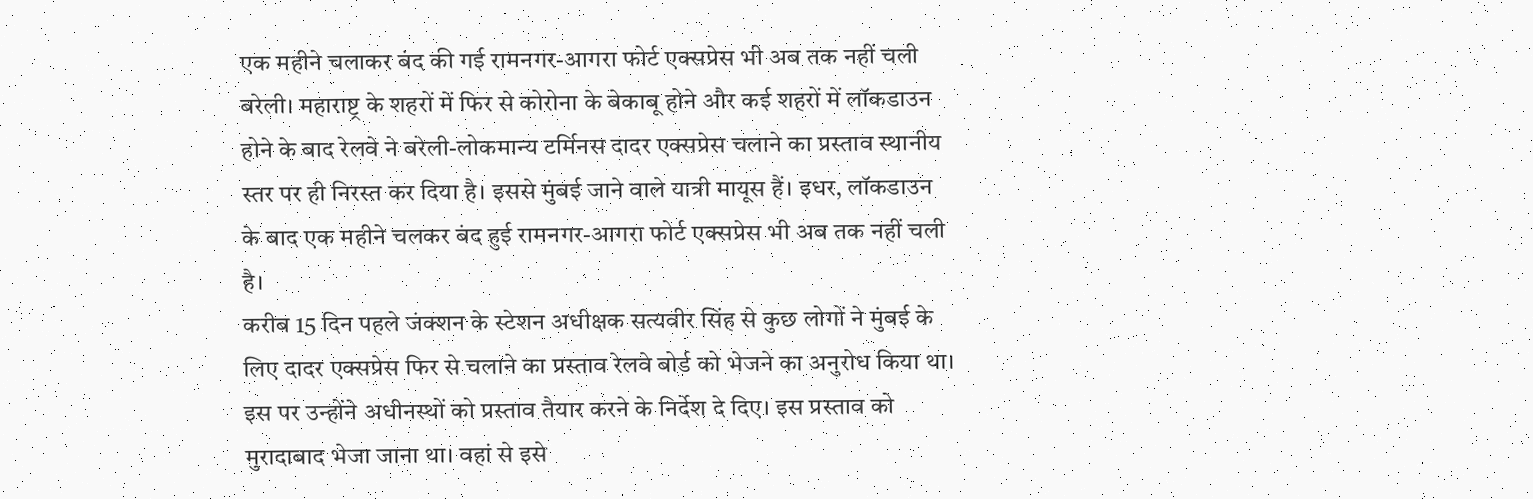एक महीने चलाकर बंद की गई रामनगर-आगरा फोर्ट एक्सप्रेस भी अब तक नहीं चली
बरेली। महाराष्ट्र के शहरों में फिर से कोरोना के बेकाबू होने और कई शहरों में लॉकडाउन होने के बाद रेलवे ने बरेली-लोकमान्य टर्मिनस दादर एक्सप्रेस चलाने का प्रस्ताव स्थानीय स्तर पर ही निरस्त कर दिया है। इससे मुंबई जाने वाले यात्री मायूस हैं। इधर, लॉकडाउन के बाद एक महीने चलकर बंद हुई रामनगर-आगरा फोर्ट एक्सप्रेस भी अब तक नहीं चली है।
करीब 15 दिन पहले जंक्शन के स्टेशन अधीक्षक सत्यवीर सिंह से कुछ लोगों ने मुंबई के लिए दादर एक्सप्रेस फिर से चलाने का प्रस्ताव रेलवे बोर्ड को भेजने का अनुरोध किया था। इस पर उन्होंने अधीनस्थों को प्रस्ताव तैयार करने के निर्देश दे दिए। इस प्रस्ताव को मुरादाबाद भेजा जाना था। वहां से इसे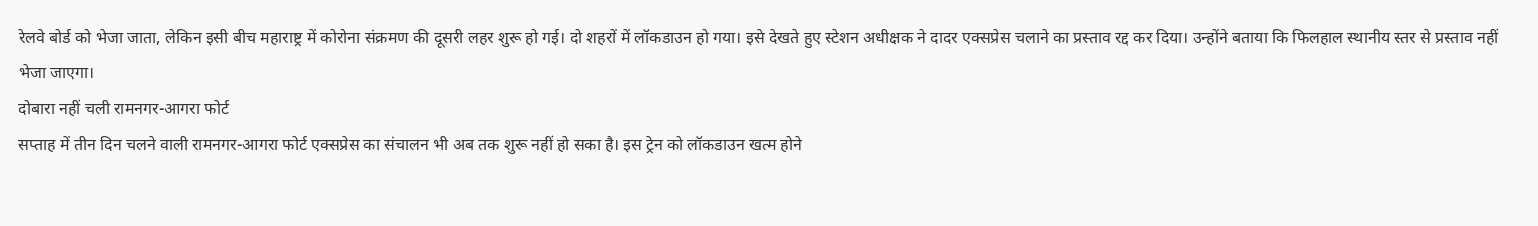रेलवे बोर्ड को भेजा जाता, लेकिन इसी बीच महाराष्ट्र में कोरोना संक्रमण की दूसरी लहर शुरू हो गई। दो शहरों में लॉकडाउन हो गया। इसे देखते हुए स्टेशन अधीक्षक ने दादर एक्सप्रेस चलाने का प्रस्ताव रद्द कर दिया। उन्होंने बताया कि फिलहाल स्थानीय स्तर से प्रस्ताव नहीं भेजा जाएगा।
दोबारा नहीं चली रामनगर-आगरा फोर्ट
सप्ताह में तीन दिन चलने वाली रामनगर-आगरा फोर्ट एक्सप्रेस का संचालन भी अब तक शुरू नहीं हो सका है। इस ट्रेन को लॉकडाउन खत्म होने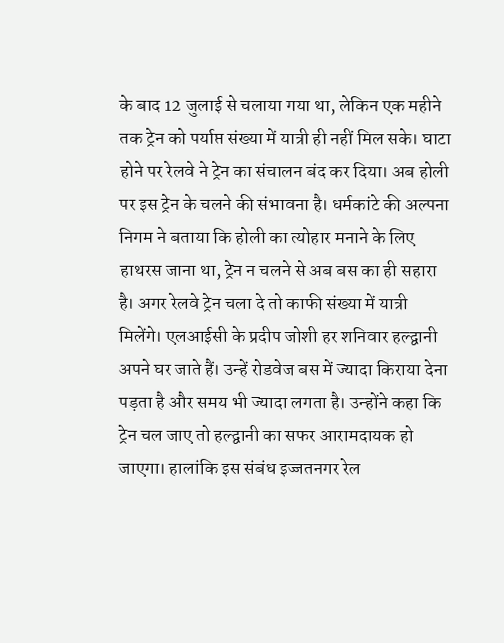के बाद 12 जुलाई से चलाया गया था, लेकिन एक महीने तक ट्रेन को पर्याप्त संख्या में यात्री ही नहीं मिल सके। घाटा होने पर रेलवे ने ट्रेन का संचालन बंद कर दिया। अब होली पर इस ट्रेन के चलने की संभावना है। धर्मकांटे की अल्पना निगम ने बताया कि होली का त्योहार मनाने के लिए हाथरस जाना था, ट्रेन न चलने से अब बस का ही सहारा है। अगर रेलवे ट्रेन चला दे तो काफी संख्या में यात्री मिलेंगे। एलआईसी के प्रदीप जोशी हर शनिवार हल्द्वानी अपने घर जाते हैं। उन्हें रोडवेज बस में ज्यादा किराया देना पड़ता है और समय भी ज्यादा लगता है। उन्होंने कहा कि ट्रेन चल जाए तो हल्द्वानी का सफर आरामदायक हो जाएगा। हालांकि इस संबंध इज्जतनगर रेल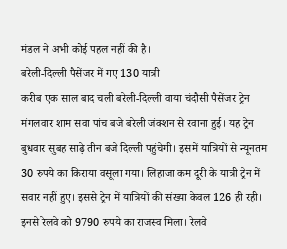मंडल ने अभी कोई पहल नहीं की है।
बरेली-दिल्ली पैसेंजर में गए 130 यात्री
करीब एक साल बाद चली बरेली-दिल्ली वाया चंदौसी पैसेंजर ट्रेन मंगलवार शाम सवा पांच बजे बरेली जंक्शन से रवाना हुई। यह ट्रेन बुधवार सुबह साढ़े तीन बजे दिल्ली पहुंचेगी। इसमें यात्रियों से न्यूनतम 30 रुपये का किराया वसूला गया। लिहाजा कम दूरी के यात्री ट्रेन में सवार नहीं हुए। इससे ट्रेन में यात्रियों की संख्या केवल 126 ही रही। इनसे रेलवे को 9790 रुपये का राजस्व मिला। रेलवे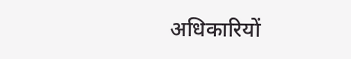अधिकारियों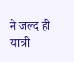ने जल्द ही यात्री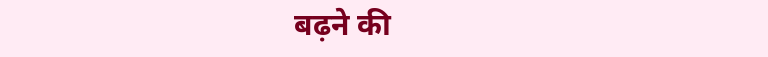बढ़ने की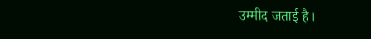उम्मीद जताई है।